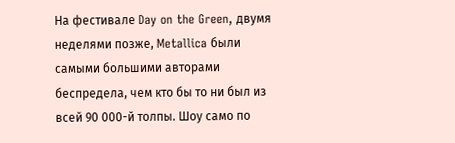На фестивале Day on the Green, двумя неделями позже, Metallica были самыми большими авторами беспредела, чем кто бы то ни был из всей 90 000-й толпы. Шоу само по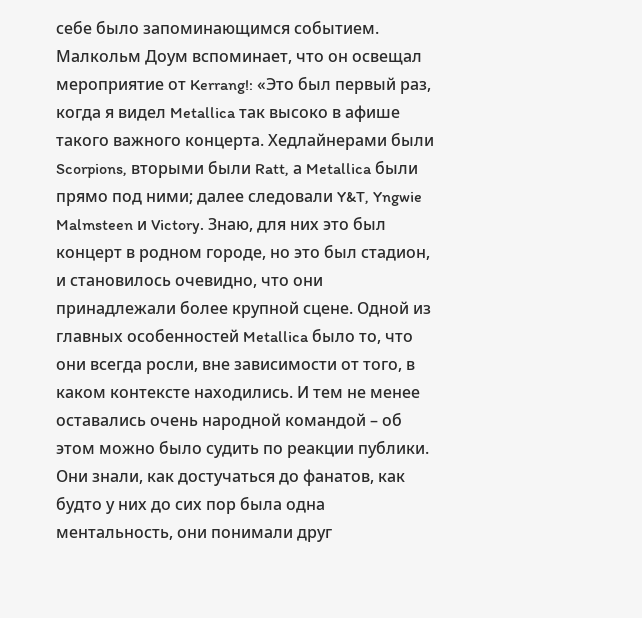себе было запоминающимся событием. Малкольм Доум вспоминает, что он освещал мероприятие от Kerrang!: «Это был первый раз, когда я видел Metallica так высоко в афише такого важного концерта. Хедлайнерами были Scorpions, вторыми были Ratt, а Metallica были прямо под ними; далее следовали Y&T, Yngwie Malmsteen и Victory. Знаю, для них это был концерт в родном городе, но это был стадион, и становилось очевидно, что они принадлежали более крупной сцене. Одной из главных особенностей Metallica было то, что они всегда росли, вне зависимости от того, в каком контексте находились. И тем не менее оставались очень народной командой – об этом можно было судить по реакции публики. Они знали, как достучаться до фанатов, как будто у них до сих пор была одна ментальность, они понимали друг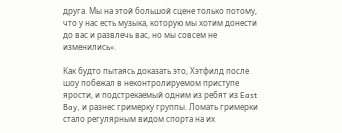друга. Мы на этой большой сцене только потому, что у нас есть музыка, которую мы хотим донести до вас и развлечь вас, но мы совсем не изменились».

Как будто пытаясь доказать это, Хэтфилд после шоу побежал в неконтролируемом приступе ярости, и подстрекаемый одним из ребят из East Bay, и разнес гримерку группы. Ломать гримерки стало регулярным видом спорта на их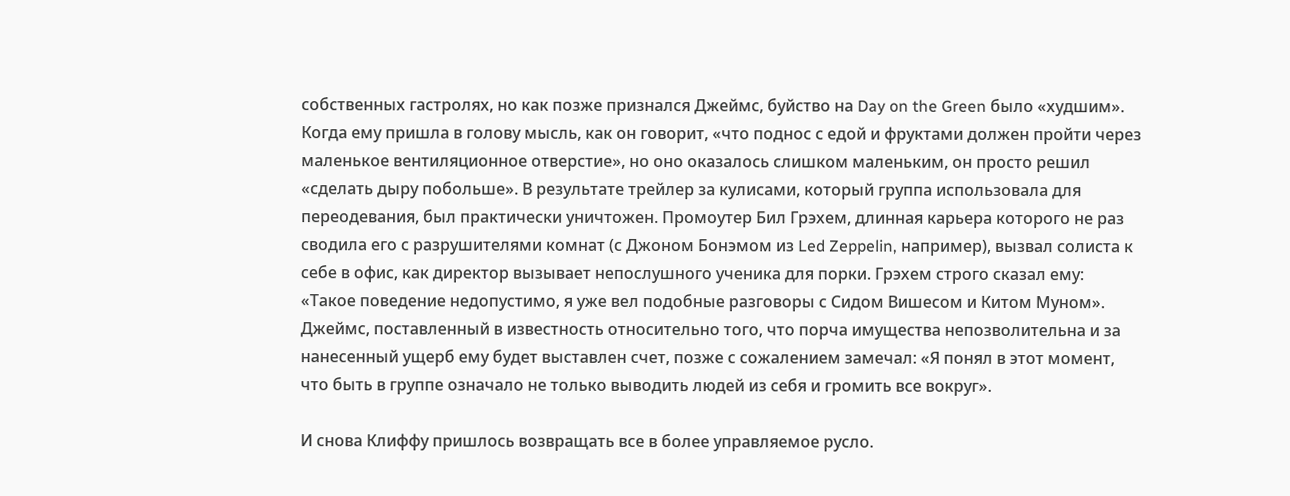собственных гастролях, но как позже признался Джеймс, буйство на Day on the Green было «худшим». Когда ему пришла в голову мысль, как он говорит, «что поднос с едой и фруктами должен пройти через маленькое вентиляционное отверстие», но оно оказалось слишком маленьким, он просто решил «сделать дыру побольше». В результате трейлер за кулисами, который группа использовала для переодевания, был практически уничтожен. Промоутер Бил Грэхем, длинная карьера которого не раз сводила его с разрушителями комнат (с Джоном Бонэмом из Led Zeppelin, например), вызвал солиста к себе в офис, как директор вызывает непослушного ученика для порки. Грэхем строго сказал ему: «Такое поведение недопустимо, я уже вел подобные разговоры с Сидом Вишесом и Китом Муном». Джеймс, поставленный в известность относительно того, что порча имущества непозволительна и за нанесенный ущерб ему будет выставлен счет, позже с сожалением замечал: «Я понял в этот момент, что быть в группе означало не только выводить людей из себя и громить все вокруг».

И снова Клиффу пришлось возвращать все в более управляемое русло.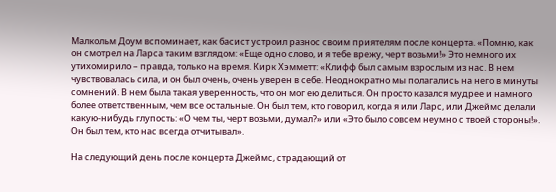Малкольм Доум вспоминает, как басист устроил разнос своим приятелям после концерта. «Помню, как он смотрел на Ларса таким взглядом: «Еще одно слово, и я тебе врежу, черт возьми!» Это немного их утихомирило – правда, только на время. Кирк Хэмметт: «Клифф был самым взрослым из нас. В нем чувствовалась сила, и он был очень, очень уверен в себе. Неоднократно мы полагались на него в минуты сомнений. В нем была такая уверенность, что он мог ею делиться. Он просто казался мудрее и намного более ответственным, чем все остальные. Он был тем, кто говорил, когда я или Ларс, или Джеймс делали какую-нибудь глупость: «О чем ты, черт возьми, думал?» или «Это было совсем неумно с твоей стороны!». Он был тем, кто нас всегда отчитывал».

На следующий день после концерта Джеймс, страдающий от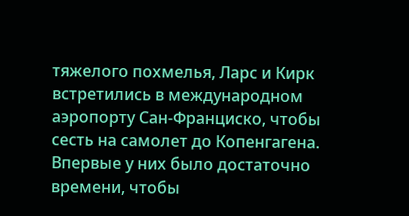тяжелого похмелья, Ларс и Кирк встретились в международном аэропорту Сан-Франциско, чтобы сесть на самолет до Копенгагена. Впервые у них было достаточно времени, чтобы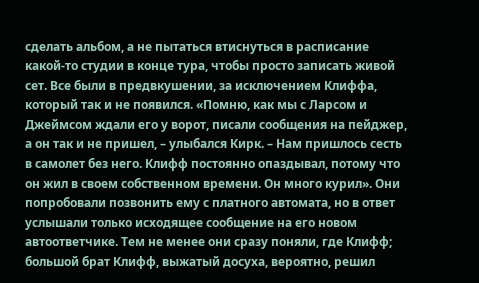сделать альбом, а не пытаться втиснуться в расписание какой-то студии в конце тура, чтобы просто записать живой сет. Все были в предвкушении, за исключением Клиффа, который так и не появился. «Помню, как мы с Ларсом и Джеймсом ждали его у ворот, писали сообщения на пейджер, а он так и не пришел, – улыбался Кирк. – Нам пришлось сесть в самолет без него. Клифф постоянно опаздывал, потому что он жил в своем собственном времени. Он много курил». Они попробовали позвонить ему с платного автомата, но в ответ услышали только исходящее сообщение на его новом автоответчике. Тем не менее они сразу поняли, где Клифф; большой брат Клифф, выжатый досуха, вероятно, решил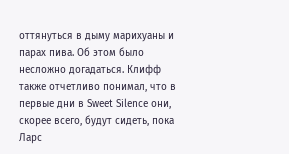оттянуться в дыму марихуаны и парах пива. Об этом было несложно догадаться. Клифф также отчетливо понимал, что в первые дни в Sweet Silence они, скорее всего, будут сидеть, пока Ларс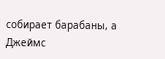собирает барабаны, а Джеймс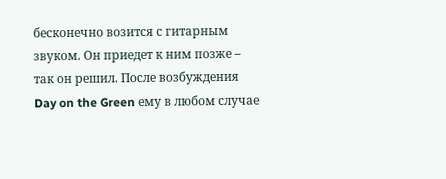бесконечно возится с гитарным звуком. Он приедет к ним позже – так он решил. После возбуждения Day on the Green ему в любом случае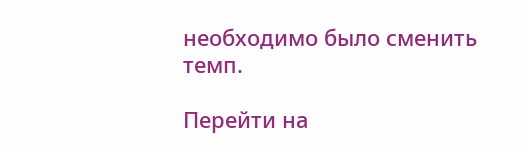необходимо было сменить темп.

Перейти на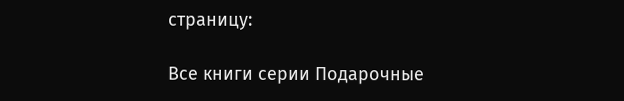страницу:

Все книги серии Подарочные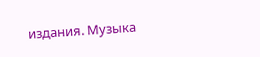издания. Музыка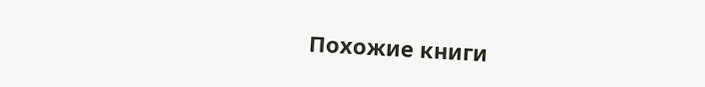Похожие книги